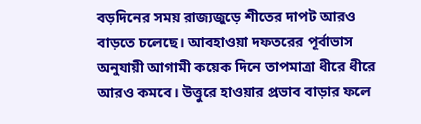বড়দিনের সময় রাজ্যজুড়ে শীতের দাপট আরও বাড়তে চলেছে। আবহাওয়া দফতরের পূর্বাভাস অনুযায়ী আগামী কয়েক দিনে তাপমাত্রা ধীরে ধীরে আরও কমবে। উত্তুরে হাওয়ার প্রভাব বাড়ার ফলে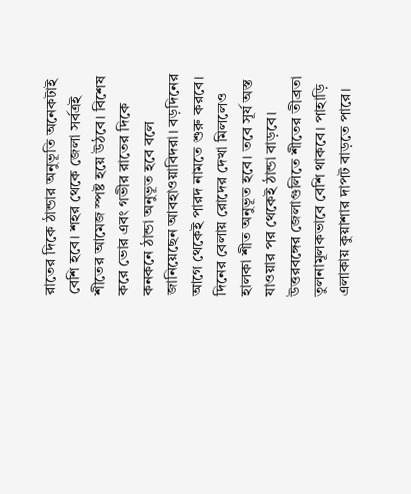রাতের দিকে ঠান্ডার অনুভূতি অনেকটাই বেশি হবে। শহর থেকে জেলা সর্বত্রই শীতের আমেজ স্পষ্ট হয়ে উঠবে। বিশেষ করে ভোর এবং গভীর রাতের দিকে কনকনে ঠান্ডা অনুভূত হবে বলে জানিয়েছেন আবহাওয়াবিদরা। বড়দিনের আগে থেকেই পারদ নামতে শুরু করবে। দিনের বেলায় রোদের দেখা মিললেও হালকা শীত অনুভূত হবে। তবে সূর্য অস্ত যাওয়ার পর থেকেই ঠান্ডা বাড়বে। উত্তরবঙ্গের জেলাগুলিতে শীতের তীব্রতা তুলনামূলকভাবে বেশি থাকবে। পাহাড়ি এলাকায় কুয়াশার দাপট বাড়তে পারে।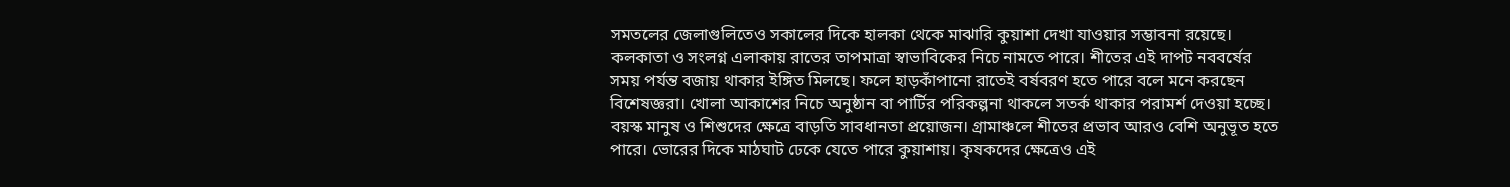সমতলের জেলাগুলিতেও সকালের দিকে হালকা থেকে মাঝারি কুয়াশা দেখা যাওয়ার সম্ভাবনা রয়েছে। কলকাতা ও সংলগ্ন এলাকায় রাতের তাপমাত্রা স্বাভাবিকের নিচে নামতে পারে। শীতের এই দাপট নববর্ষের সময় পর্যন্ত বজায় থাকার ইঙ্গিত মিলছে। ফলে হাড়কাঁপানো রাতেই বর্ষবরণ হতে পারে বলে মনে করছেন বিশেষজ্ঞরা। খোলা আকাশের নিচে অনুষ্ঠান বা পার্টির পরিকল্পনা থাকলে সতর্ক থাকার পরামর্শ দেওয়া হচ্ছে। বয়স্ক মানুষ ও শিশুদের ক্ষেত্রে বাড়তি সাবধানতা প্রয়োজন। গ্রামাঞ্চলে শীতের প্রভাব আরও বেশি অনুভূত হতে পারে। ভোরের দিকে মাঠঘাট ঢেকে যেতে পারে কুয়াশায়। কৃষকদের ক্ষেত্রেও এই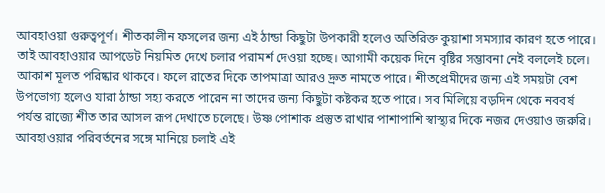আবহাওয়া গুরুত্বপূর্ণ। শীতকালীন ফসলের জন্য এই ঠান্ডা কিছুটা উপকারী হলেও অতিরিক্ত কুয়াশা সমস্যার কারণ হতে পারে। তাই আবহাওয়ার আপডেট নিয়মিত দেখে চলার পরামর্শ দেওয়া হচ্ছে। আগামী কয়েক দিনে বৃষ্টির সম্ভাবনা নেই বললেই চলে। আকাশ মূলত পরিষ্কার থাকবে। ফলে রাতের দিকে তাপমাত্রা আরও দ্রুত নামতে পারে। শীতপ্রেমীদের জন্য এই সময়টা বেশ উপভোগ্য হলেও যারা ঠান্ডা সহ্য করতে পারেন না তাদের জন্য কিছুটা কষ্টকর হতে পারে। সব মিলিয়ে বড়দিন থেকে নববর্ষ পর্যন্ত রাজ্যে শীত তার আসল রূপ দেখাতে চলেছে। উষ্ণ পোশাক প্রস্তুত রাখার পাশাপাশি স্বাস্থ্যর দিকে নজর দেওয়াও জরুরি। আবহাওয়ার পরিবর্তনের সঙ্গে মানিয়ে চলাই এই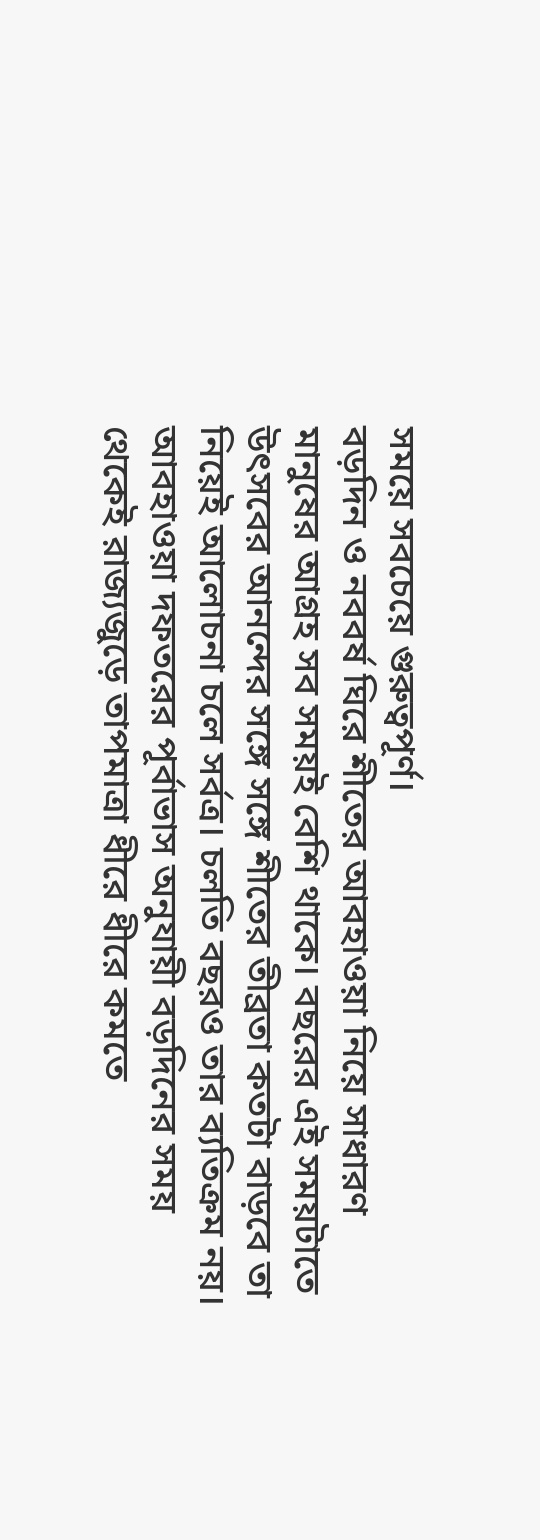সময়ে সবচেয়ে গুরুত্বপূর্ণ।
বড়দিন ও নববর্ষ ঘিরে শীতের আবহাওয়া নিয়ে সাধারণ মানুষের আগ্রহ সব সময়ই বেশি থাকে। বছরের এই সময়টাতে উৎসবের আনন্দের সঙ্গে সঙ্গে শীতের তীব্রতা কতটা বাড়বে তা নিয়েই আলোচনা চলে সর্বত্র। চলতি বছরও তার ব্যতিক্রম নয়। আবহাওয়া দফতরের পূর্বাভাস অনুযায়ী বড়দিনের সময় থেকেই রাজ্যজুড়ে তাপমাত্রা ধীরে ধীরে কমতে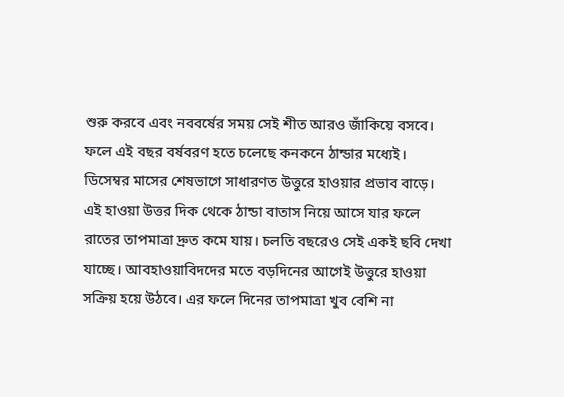শুরু করবে এবং নববর্ষের সময় সেই শীত আরও জাঁকিয়ে বসবে। ফলে এই বছর বর্ষবরণ হতে চলেছে কনকনে ঠান্ডার মধ্যেই।
ডিসেম্বর মাসের শেষভাগে সাধারণত উত্তুরে হাওয়ার প্রভাব বাড়ে। এই হাওয়া উত্তর দিক থেকে ঠান্ডা বাতাস নিয়ে আসে যার ফলে রাতের তাপমাত্রা দ্রুত কমে যায়। চলতি বছরেও সেই একই ছবি দেখা যাচ্ছে। আবহাওয়াবিদদের মতে বড়দিনের আগেই উত্তুরে হাওয়া সক্রিয় হয়ে উঠবে। এর ফলে দিনের তাপমাত্রা খুব বেশি না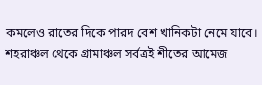কমলেও রাতের দিকে পারদ বেশ খানিকটা নেমে যাবে। শহরাঞ্চল থেকে গ্রামাঞ্চল সর্বত্রই শীতের আমেজ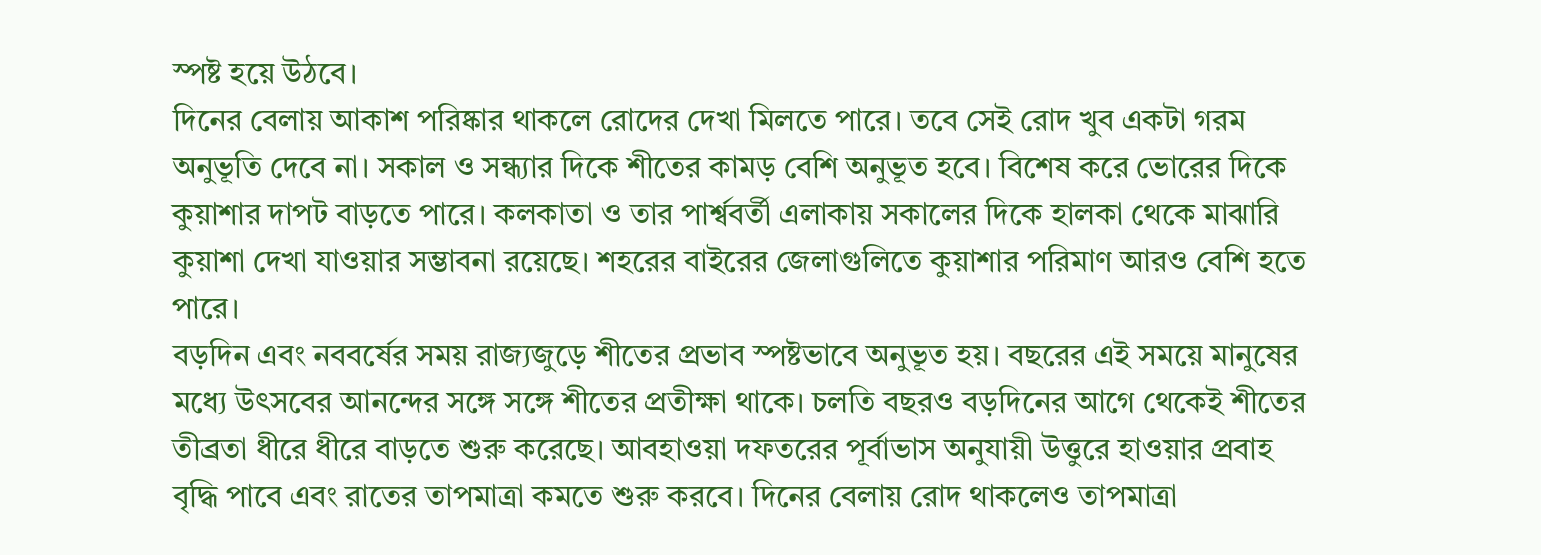স্পষ্ট হয়ে উঠবে।
দিনের বেলায় আকাশ পরিষ্কার থাকলে রোদের দেখা মিলতে পারে। তবে সেই রোদ খুব একটা গরম অনুভূতি দেবে না। সকাল ও সন্ধ্যার দিকে শীতের কামড় বেশি অনুভূত হবে। বিশেষ করে ভোরের দিকে কুয়াশার দাপট বাড়তে পারে। কলকাতা ও তার পার্শ্ববর্তী এলাকায় সকালের দিকে হালকা থেকে মাঝারি কুয়াশা দেখা যাওয়ার সম্ভাবনা রয়েছে। শহরের বাইরের জেলাগুলিতে কুয়াশার পরিমাণ আরও বেশি হতে পারে।
বড়দিন এবং নববর্ষের সময় রাজ্যজুড়ে শীতের প্রভাব স্পষ্টভাবে অনুভূত হয়। বছরের এই সময়ে মানুষের মধ্যে উৎসবের আনন্দের সঙ্গে সঙ্গে শীতের প্রতীক্ষা থাকে। চলতি বছরও বড়দিনের আগে থেকেই শীতের তীব্রতা ধীরে ধীরে বাড়তে শুরু করেছে। আবহাওয়া দফতরের পূর্বাভাস অনুযায়ী উত্তুরে হাওয়ার প্রবাহ বৃদ্ধি পাবে এবং রাতের তাপমাত্রা কমতে শুরু করবে। দিনের বেলায় রোদ থাকলেও তাপমাত্রা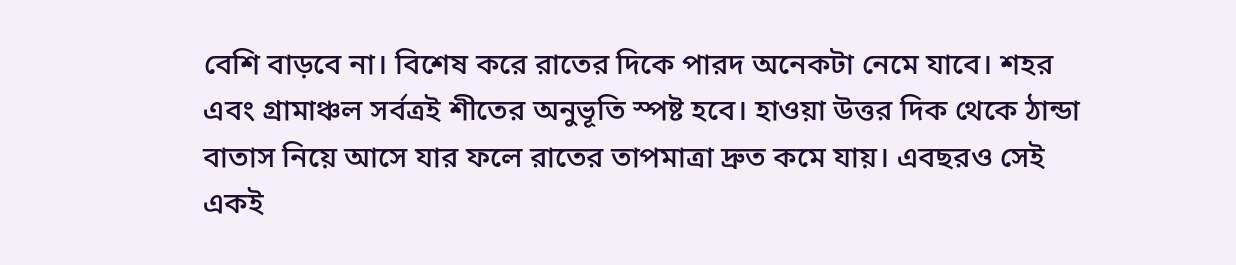বেশি বাড়বে না। বিশেষ করে রাতের দিকে পারদ অনেকটা নেমে যাবে। শহর এবং গ্রামাঞ্চল সর্বত্রই শীতের অনুভূতি স্পষ্ট হবে। হাওয়া উত্তর দিক থেকে ঠান্ডা বাতাস নিয়ে আসে যার ফলে রাতের তাপমাত্রা দ্রুত কমে যায়। এবছরও সেই একই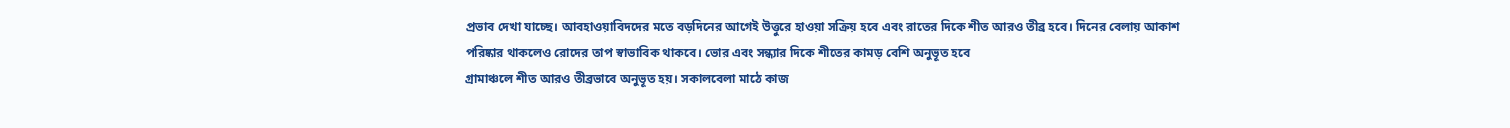প্রভাব দেখা যাচ্ছে। আবহাওয়াবিদদের মতে বড়দিনের আগেই উত্তুরে হাওয়া সক্রিয় হবে এবং রাতের দিকে শীত আরও তীব্র হবে। দিনের বেলায় আকাশ পরিষ্কার থাকলেও রোদের তাপ স্বাভাবিক থাকবে। ভোর এবং সন্ধ্যার দিকে শীতের কামড় বেশি অনুভূত হবে
গ্রামাঞ্চলে শীত আরও তীব্রভাবে অনুভূত হয়। সকালবেলা মাঠে কাজ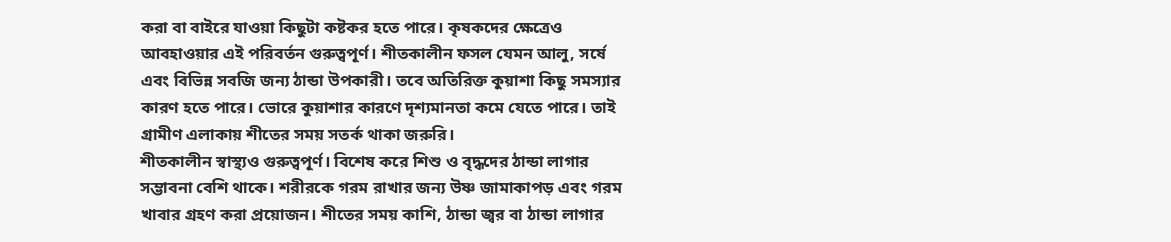করা বা বাইরে যাওয়া কিছুটা কষ্টকর হতে পারে। কৃষকদের ক্ষেত্রেও আবহাওয়ার এই পরিবর্তন গুরুত্বপূর্ণ। শীতকালীন ফসল যেমন আলু, সর্ষে এবং বিভিন্ন সবজি জন্য ঠান্ডা উপকারী। তবে অতিরিক্ত কুয়াশা কিছু সমস্যার কারণ হতে পারে। ভোরে কুয়াশার কারণে দৃশ্যমানতা কমে যেতে পারে। তাই গ্রামীণ এলাকায় শীতের সময় সতর্ক থাকা জরুরি।
শীতকালীন স্বাস্থ্যও গুরুত্বপূর্ণ। বিশেষ করে শিশু ও বৃদ্ধদের ঠান্ডা লাগার সম্ভাবনা বেশি থাকে। শরীরকে গরম রাখার জন্য উষ্ণ জামাকাপড় এবং গরম খাবার গ্রহণ করা প্রয়োজন। শীতের সময় কাশি, ঠান্ডা জ্বর বা ঠান্ডা লাগার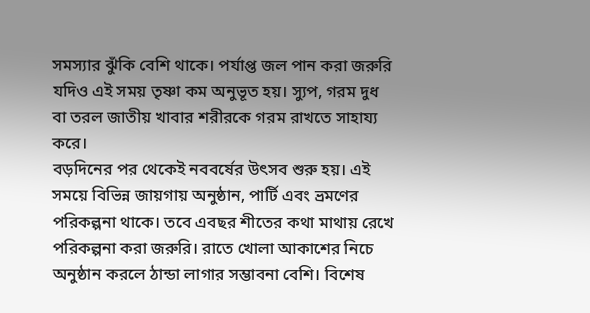সমস্যার ঝুঁকি বেশি থাকে। পর্যাপ্ত জল পান করা জরুরি যদিও এই সময় তৃষ্ণা কম অনুভূত হয়। স্যুপ, গরম দুধ বা তরল জাতীয় খাবার শরীরকে গরম রাখতে সাহায্য করে।
বড়দিনের পর থেকেই নববর্ষের উৎসব শুরু হয়। এই সময়ে বিভিন্ন জায়গায় অনুষ্ঠান, পার্টি এবং ভ্রমণের পরিকল্পনা থাকে। তবে এবছর শীতের কথা মাথায় রেখে পরিকল্পনা করা জরুরি। রাতে খোলা আকাশের নিচে অনুষ্ঠান করলে ঠান্ডা লাগার সম্ভাবনা বেশি। বিশেষ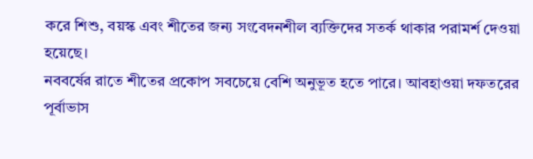করে শিশু, বয়স্ক এবং শীতের জন্য সংবেদনশীল ব্যক্তিদের সতর্ক থাকার পরামর্শ দেওয়া হয়েছে।
নববর্ষের রাতে শীতের প্রকোপ সবচেয়ে বেশি অনুভূত হতে পারে। আবহাওয়া দফতরের পূর্বাভাস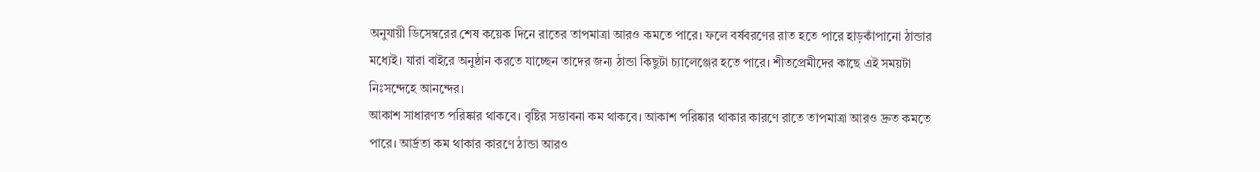অনুযায়ী ডিসেম্বরের শেষ কয়েক দিনে রাতের তাপমাত্রা আরও কমতে পারে। ফলে বর্ষবরণের রাত হতে পারে হাড়কাঁপানো ঠান্ডার মধ্যেই। যারা বাইরে অনুষ্ঠান করতে যাচ্ছেন তাদের জন্য ঠান্ডা কিছুটা চ্যালেঞ্জের হতে পারে। শীতপ্রেমীদের কাছে এই সময়টা নিঃসন্দেহে আনন্দের।
আকাশ সাধারণত পরিষ্কার থাকবে। বৃষ্টির সম্ভাবনা কম থাকবে। আকাশ পরিষ্কার থাকার কারণে রাতে তাপমাত্রা আরও দ্রুত কমতে পারে। আর্দ্রতা কম থাকার কারণে ঠান্ডা আরও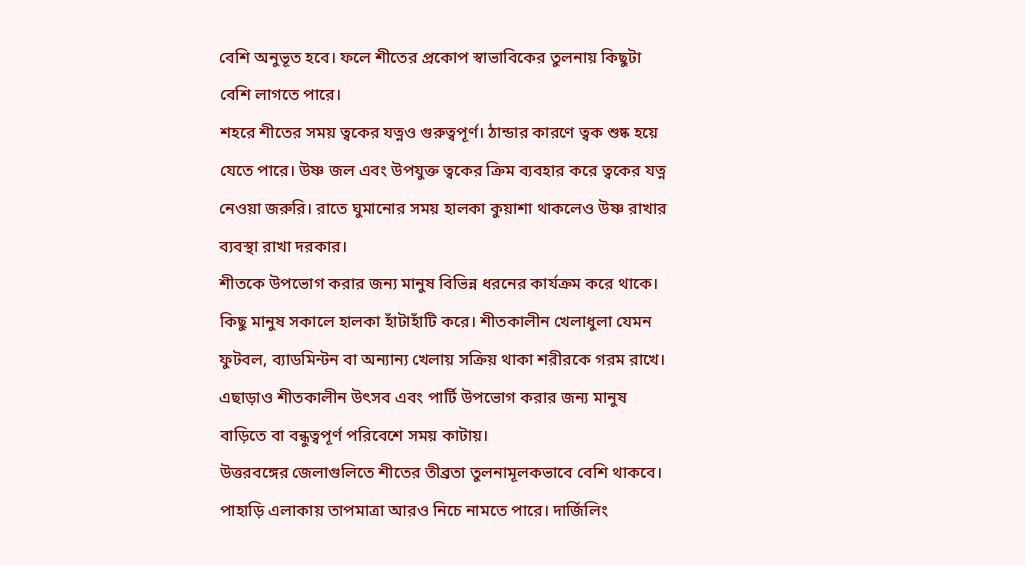বেশি অনুভূত হবে। ফলে শীতের প্রকোপ স্বাভাবিকের তুলনায় কিছুটা বেশি লাগতে পারে।
শহরে শীতের সময় ত্বকের যত্নও গুরুত্বপূর্ণ। ঠান্ডার কারণে ত্বক শুষ্ক হয়ে যেতে পারে। উষ্ণ জল এবং উপযুক্ত ত্বকের ক্রিম ব্যবহার করে ত্বকের যত্ন নেওয়া জরুরি। রাতে ঘুমানোর সময় হালকা কুয়াশা থাকলেও উষ্ণ রাখার ব্যবস্থা রাখা দরকার।
শীতকে উপভোগ করার জন্য মানুষ বিভিন্ন ধরনের কার্যক্রম করে থাকে। কিছু মানুষ সকালে হালকা হাঁটাহাঁটি করে। শীতকালীন খেলাধুলা যেমন ফুটবল, ব্যাডমিন্টন বা অন্যান্য খেলায় সক্রিয় থাকা শরীরকে গরম রাখে। এছাড়াও শীতকালীন উৎসব এবং পার্টি উপভোগ করার জন্য মানুষ বাড়িতে বা বন্ধুত্বপূর্ণ পরিবেশে সময় কাটায়।
উত্তরবঙ্গের জেলাগুলিতে শীতের তীব্রতা তুলনামূলকভাবে বেশি থাকবে। পাহাড়ি এলাকায় তাপমাত্রা আরও নিচে নামতে পারে। দার্জিলিং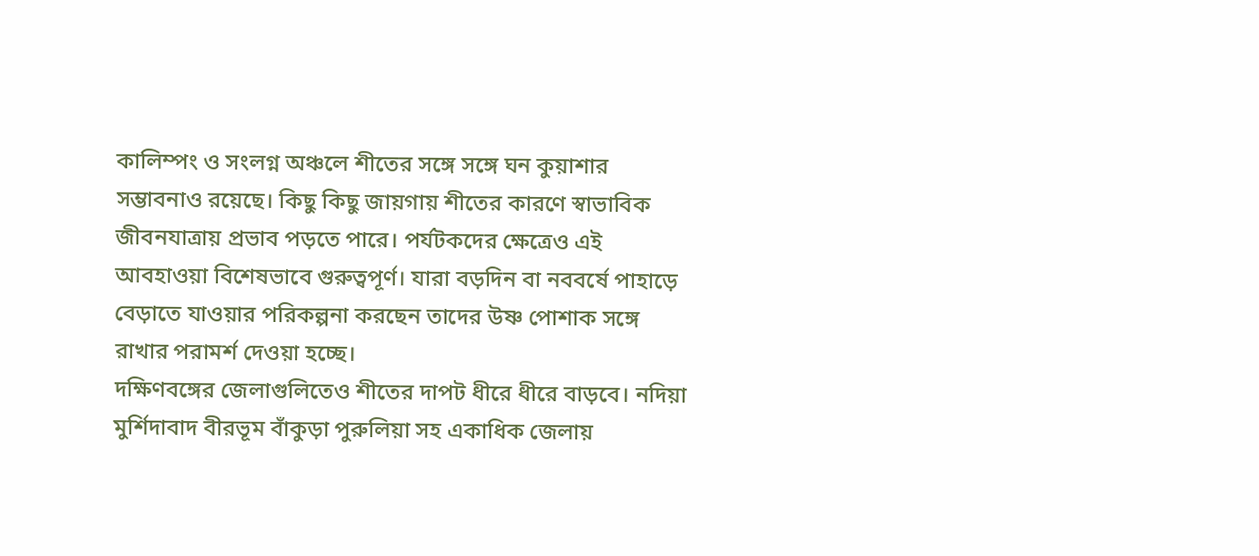কালিম্পং ও সংলগ্ন অঞ্চলে শীতের সঙ্গে সঙ্গে ঘন কুয়াশার সম্ভাবনাও রয়েছে। কিছু কিছু জায়গায় শীতের কারণে স্বাভাবিক জীবনযাত্রায় প্রভাব পড়তে পারে। পর্যটকদের ক্ষেত্রেও এই আবহাওয়া বিশেষভাবে গুরুত্বপূর্ণ। যারা বড়দিন বা নববর্ষে পাহাড়ে বেড়াতে যাওয়ার পরিকল্পনা করছেন তাদের উষ্ণ পোশাক সঙ্গে রাখার পরামর্শ দেওয়া হচ্ছে।
দক্ষিণবঙ্গের জেলাগুলিতেও শীতের দাপট ধীরে ধীরে বাড়বে। নদিয়া মুর্শিদাবাদ বীরভূম বাঁকুড়া পুরুলিয়া সহ একাধিক জেলায়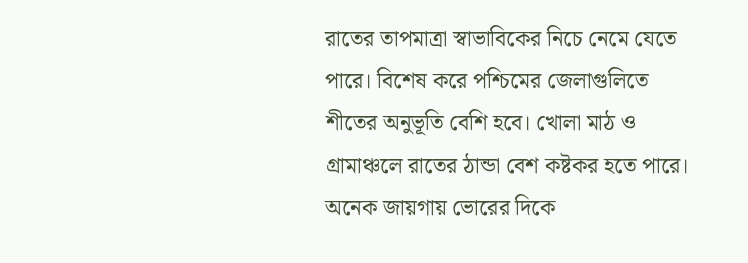রাতের তাপমাত্রা স্বাভাবিকের নিচে নেমে যেতে পারে। বিশেষ করে পশ্চিমের জেলাগুলিতে শীতের অনুভূতি বেশি হবে। খোলা মাঠ ও গ্রামাঞ্চলে রাতের ঠান্ডা বেশ কষ্টকর হতে পারে। অনেক জায়গায় ভোরের দিকে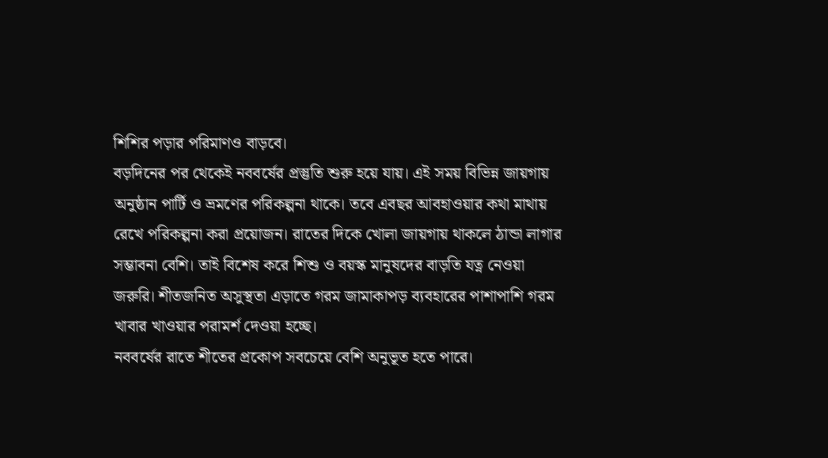শিশির পড়ার পরিমাণও বাড়বে।
বড়দিনের পর থেকেই নববর্ষের প্রস্তুতি শুরু হয়ে যায়। এই সময় বিভিন্ন জায়গায় অনুষ্ঠান পার্টি ও ভ্রমণের পরিকল্পনা থাকে। তবে এবছর আবহাওয়ার কথা মাথায় রেখে পরিকল্পনা করা প্রয়োজন। রাতের দিকে খোলা জায়গায় থাকলে ঠান্ডা লাগার সম্ভাবনা বেশি। তাই বিশেষ করে শিশু ও বয়স্ক মানুষদের বাড়তি যত্ন নেওয়া জরুরি। শীতজনিত অসুস্থতা এড়াতে গরম জামাকাপড় ব্যবহারের পাশাপাশি গরম খাবার খাওয়ার পরামর্শ দেওয়া হচ্ছে।
নববর্ষের রাতে শীতের প্রকোপ সবচেয়ে বেশি অনুভূত হতে পারে।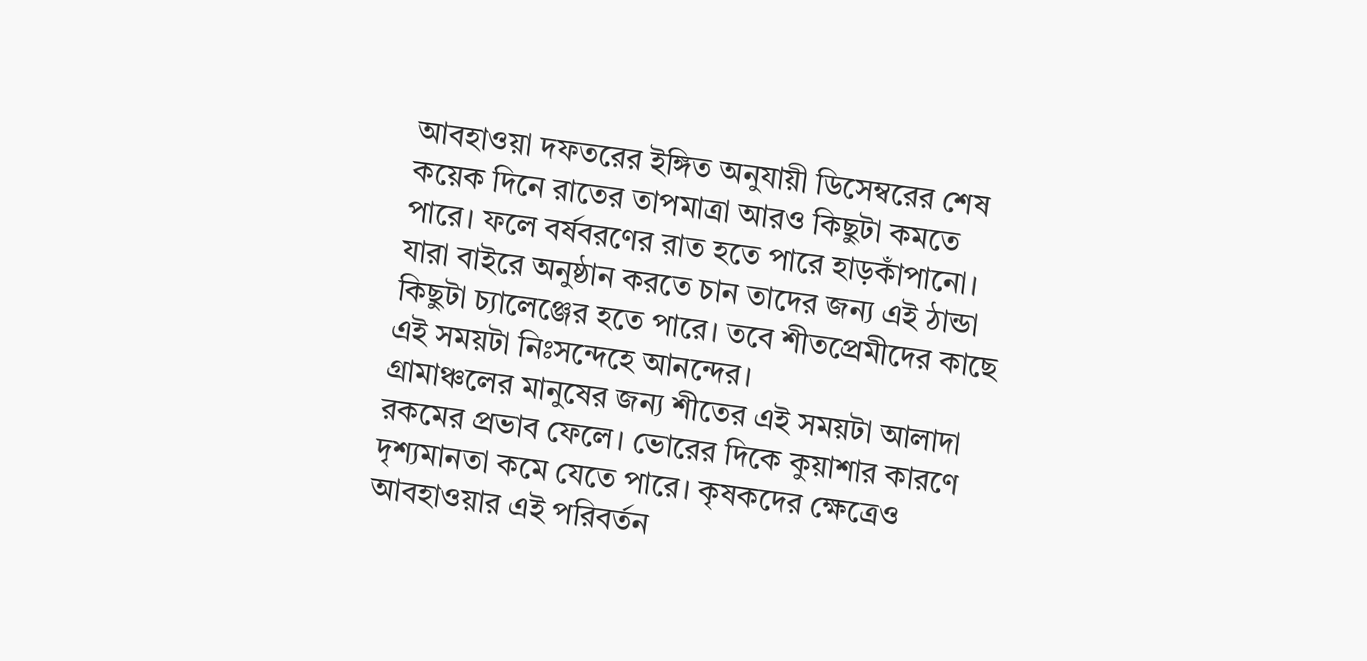আবহাওয়া দফতরের ইঙ্গিত অনুযায়ী ডিসেম্বরের শেষ কয়েক দিনে রাতের তাপমাত্রা আরও কিছুটা কমতে পারে। ফলে বর্ষবরণের রাত হতে পারে হাড়কাঁপানো। যারা বাইরে অনুষ্ঠান করতে চান তাদের জন্য এই ঠান্ডা কিছুটা চ্যালেঞ্জের হতে পারে। তবে শীতপ্রেমীদের কাছে এই সময়টা নিঃসন্দেহে আনন্দের।
গ্রামাঞ্চলের মানুষের জন্য শীতের এই সময়টা আলাদা রকমের প্রভাব ফেলে। ভোরের দিকে কুয়াশার কারণে দৃশ্যমানতা কমে যেতে পারে। কৃষকদের ক্ষেত্রেও আবহাওয়ার এই পরিবর্তন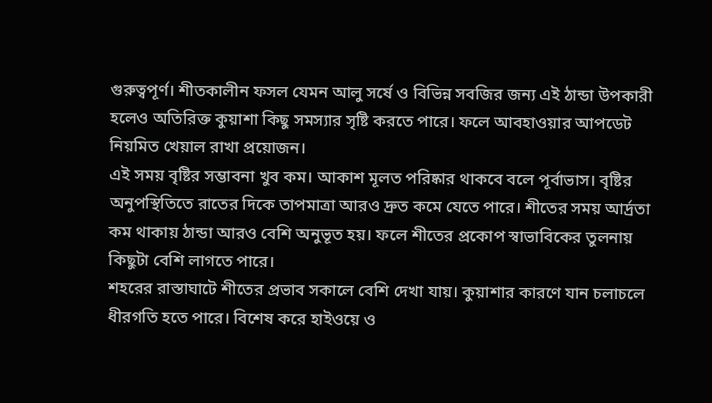গুরুত্বপূর্ণ। শীতকালীন ফসল যেমন আলু সর্ষে ও বিভিন্ন সবজির জন্য এই ঠান্ডা উপকারী হলেও অতিরিক্ত কুয়াশা কিছু সমস্যার সৃষ্টি করতে পারে। ফলে আবহাওয়ার আপডেট নিয়মিত খেয়াল রাখা প্রয়োজন।
এই সময় বৃষ্টির সম্ভাবনা খুব কম। আকাশ মূলত পরিষ্কার থাকবে বলে পূর্বাভাস। বৃষ্টির অনুপস্থিতিতে রাতের দিকে তাপমাত্রা আরও দ্রুত কমে যেতে পারে। শীতের সময় আর্দ্রতা কম থাকায় ঠান্ডা আরও বেশি অনুভূত হয়। ফলে শীতের প্রকোপ স্বাভাবিকের তুলনায় কিছুটা বেশি লাগতে পারে।
শহরের রাস্তাঘাটে শীতের প্রভাব সকালে বেশি দেখা যায়। কুয়াশার কারণে যান চলাচলে ধীরগতি হতে পারে। বিশেষ করে হাইওয়ে ও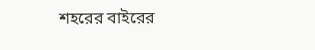শহরের বাইরের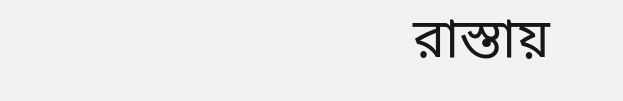রাস্তায়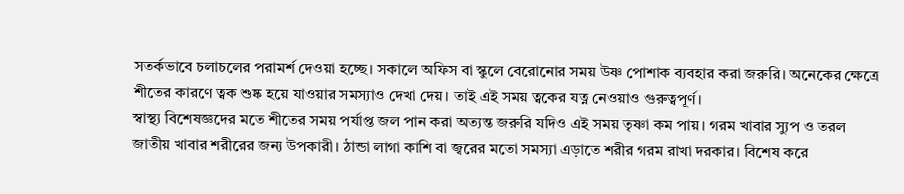সতর্কভাবে চলাচলের পরামর্শ দেওয়া হচ্ছে। সকালে অফিস বা স্কুলে বেরোনোর সময় উষ্ণ পোশাক ব্যবহার করা জরুরি। অনেকের ক্ষেত্রে শীতের কারণে ত্বক শুষ্ক হয়ে যাওয়ার সমস্যাও দেখা দেয়। তাই এই সময় ত্বকের যত্ন নেওয়াও গুরুত্বপূর্ণ।
স্বাস্থ্য বিশেষজ্ঞদের মতে শীতের সময় পর্যাপ্ত জল পান করা অত্যন্ত জরুরি যদিও এই সময় তৃষ্ণা কম পায়। গরম খাবার স্যুপ ও তরল জাতীয় খাবার শরীরের জন্য উপকারী। ঠান্ডা লাগা কাশি বা জ্বরের মতো সমস্যা এড়াতে শরীর গরম রাখা দরকার। বিশেষ করে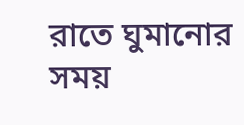রাতে ঘুমানোর সময়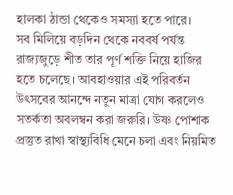হালকা ঠান্ডা থেকেও সমস্যা হতে পারে।
সব মিলিয়ে বড়দিন থেকে নববর্ষ পর্যন্ত রাজ্যজুড়ে শীত তার পূর্ণ শক্তি নিয়ে হাজির হতে চলেছে। আবহাওয়ার এই পরিবর্তন উৎসবের আনন্দে নতুন মাত্রা যোগ করলেও সতর্কতা অবলম্বন করা জরুরি। উষ্ণ পোশাক প্রস্তুত রাখা স্বাস্থ্যবিধি মেনে চলা এবং নিয়মিত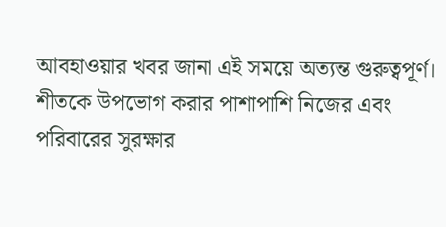আবহাওয়ার খবর জানা এই সময়ে অত্যন্ত গুরুত্বপূর্ণ। শীতকে উপভোগ করার পাশাপাশি নিজের এবং পরিবারের সুরক্ষার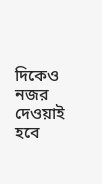দিকেও নজর দেওয়াই হবে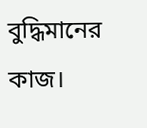বুদ্ধিমানের কাজ।